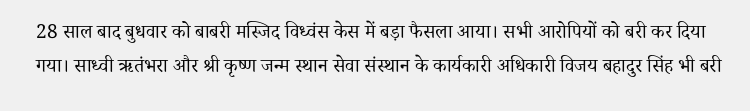28 साल बाद बुधवार को बाबरी मस्जिद विध्वंस केस में बड़ा फैसला आया। सभी आरोपियों को बरी कर दिया गया। साध्वी ऋतंभरा और श्री कृष्ण जन्म स्थान सेवा संस्थान के कार्यकारी अधिकारी विजय बहादुर सिंह भी बरी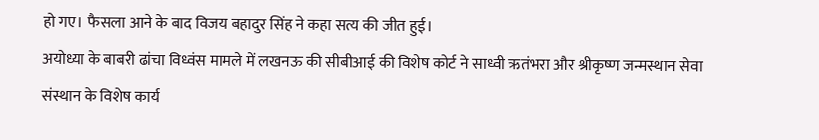हो गए। फैसला आने के बाद विजय बहादुर सिंह ने कहा सत्य की जीत हुई।
अयोध्या के बाबरी ढांचा विध्वंस मामले में लखनऊ की सीबीआई की विशेष कोर्ट ने साध्वी ऋतंभरा और श्रीकृष्ण जन्मस्थान सेवा संस्थान के विशेष कार्य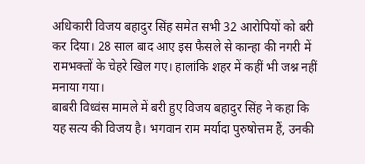अधिकारी विजय बहादुर सिंह समेत सभी 32 आरोपियों को बरी कर दिया। 28 साल बाद आए इस फैसले से कान्हा की नगरी में रामभक्तों के चेहरे खिल गए। हालांकि शहर में कहीं भी जश्न नहीं मनाया गया।
बाबरी विध्वंस मामले में बरी हुए विजय बहादुर सिंह ने कहा कि यह सत्य की विजय है। भगवान राम मर्यादा पुरुषोत्तम हैं, उनकी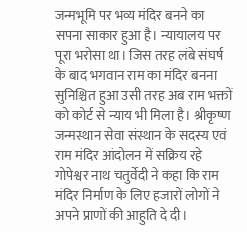जन्मभूमि पर भव्य मंदिर बनने का सपना साकार हुआ है। न्यायालय पर पूरा भरोसा था। जिस तरह लंबे संघर्ष के बाद भगवान राम का मंदिर बनना सुनिश्चित हुआ उसी तरह अब राम भक्तों को कोर्ट से न्याय भी मिला है। श्रीकृष्ण जन्मस्थान सेवा संस्थान के सदस्य एवं राम मंदिर आंदोलन में सक्रिय रहे गोपेश्वर नाथ चतुर्वेदी ने कहा कि राम मंदिर निर्माण के लिए हजारों लोगों ने अपने प्राणों की आहुति दे दी।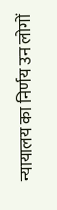न्यायालय का निर्णय उन लोगों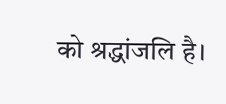को श्रद्धांजलि है।